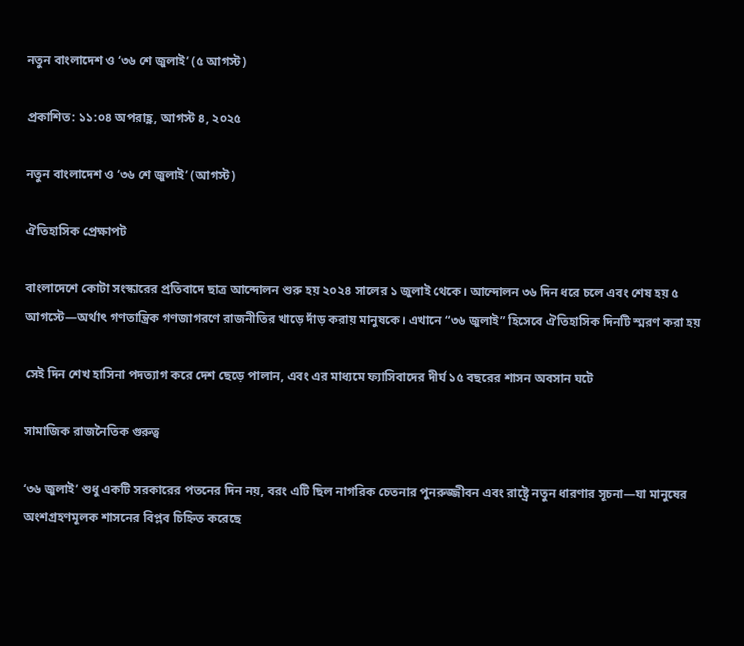নতুন বাংলাদেশ ও ‘৩৬ শে জুলাই’ (৫ আগস্ট)

প্রকাশিত: ১১:০৪ অপরাহ্ণ, আগস্ট ৪, ২০২৫

নতুন বাংলাদেশ ও ‘৩৬ শে জুলাই’ (আগস্ট)

ঐতিহাসিক প্রেক্ষাপট

বাংলাদেশে কোটা সংস্কারের প্রতিবাদে ছাত্র আন্দোলন শুরু হয় ২০২৪ সালের ১ জুলাই থেকে। আন্দোলন ৩৬ দিন ধরে চলে এবং শেষ হয় ৫ আগস্টে—অর্থাৎ গণতান্ত্রিক গণজাগরণে রাজনীতির খাড়ে দাঁড় করায় মানুষকে। এখানে “৩৬ জুলাই” হিসেবে ঐতিহাসিক দিনটি স্মরণ করা হয়

সেই দিন শেখ হাসিনা পদত্যাগ করে দেশ ছেড়ে পালান, এবং এর মাধ্যমে ফ্যাসিবাদের দীর্ঘ ১৫ বছরের শাসন অবসান ঘটে

সামাজিক রাজনৈতিক গুরুত্ব

‘৩৬ জুলাই’ শুধু একটি সরকারের পতনের দিন নয়, বরং এটি ছিল নাগরিক চেতনার পুনরুজ্জীবন এবং রাষ্ট্রে নতুন ধারণার সূচনা—যা মানুষের অংশগ্রহণমূলক শাসনের বিপ্লব চিহ্নিত করেছে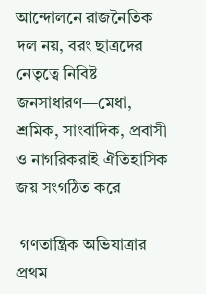আন্দোলনে রাজনৈতিক দল নয়, বরং ছাত্রদের নেতৃত্বে নিবিষ্ট জনসাধারণ—মেধা, শ্রমিক, সাংবাদিক, প্রবাসী ও নাগরিকরাই ঐতিহাসিক জয় সংগঠিত করে

 গণতান্ত্রিক অভিযাত্রার প্রথম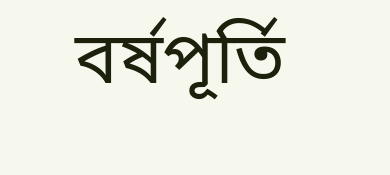বর্ষপূর্তি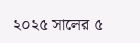২০২৫ সালের ৫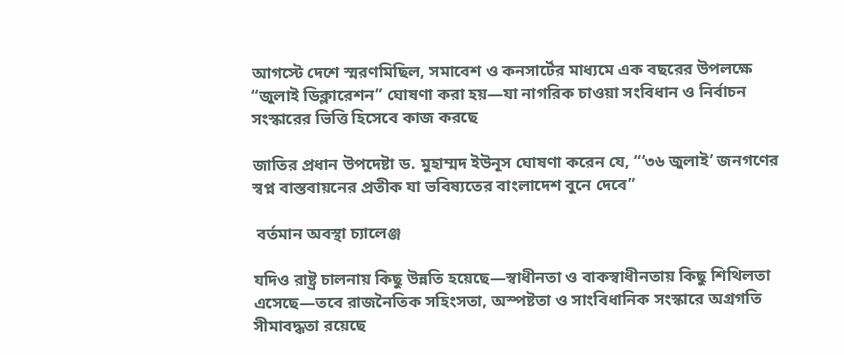আগস্টে দেশে স্মরণমিছিল, সমাবেশ ও কনসার্টের মাধ্যমে এক বছরের উপলক্ষে “জুলাই ডিক্লারেশন” ঘোষণা করা হয়—যা নাগরিক চাওয়া সংবিধান ও নির্বাচন সংস্কারের ভিত্তি হিসেবে কাজ করছে

জাতির প্রধান উপদেষ্টা ড. মুহাম্মদ ইউনূস ঘোষণা করেন যে, “‘৩৬ জুলাই’ জনগণের স্বপ্ন বাস্তবায়নের প্রতীক যা ভবিষ্যতের বাংলাদেশ বুনে দেবে”

 বর্তমান অবস্থা চ্যালেঞ্জ

যদিও রাষ্ট্র চালনায় কিছু উন্নতি হয়েছে—স্বাধীনতা ও বাকস্বাধীনতায় কিছু শিথিলতা এসেছে—তবে রাজনৈতিক সহিংসতা, অস্পষ্টতা ও সাংবিধানিক সংস্কারে অগ্রগতি সীমাবদ্ধতা রয়েছে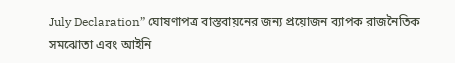July Declaration” ঘোষণাপত্র বাস্তবায়নের জন্য প্রয়োজন ব্যাপক রাজনৈতিক সমঝোতা এবং আইনি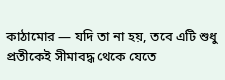কাঠামোর — যদি তা না হয়, তবে এটি শুধু প্রতীকেই সীমাবদ্ধ থেকে যেতে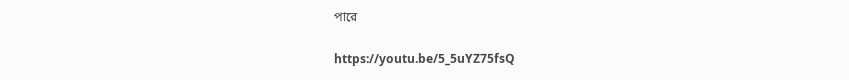পারে

https://youtu.be/5_5uYZ75fsQ